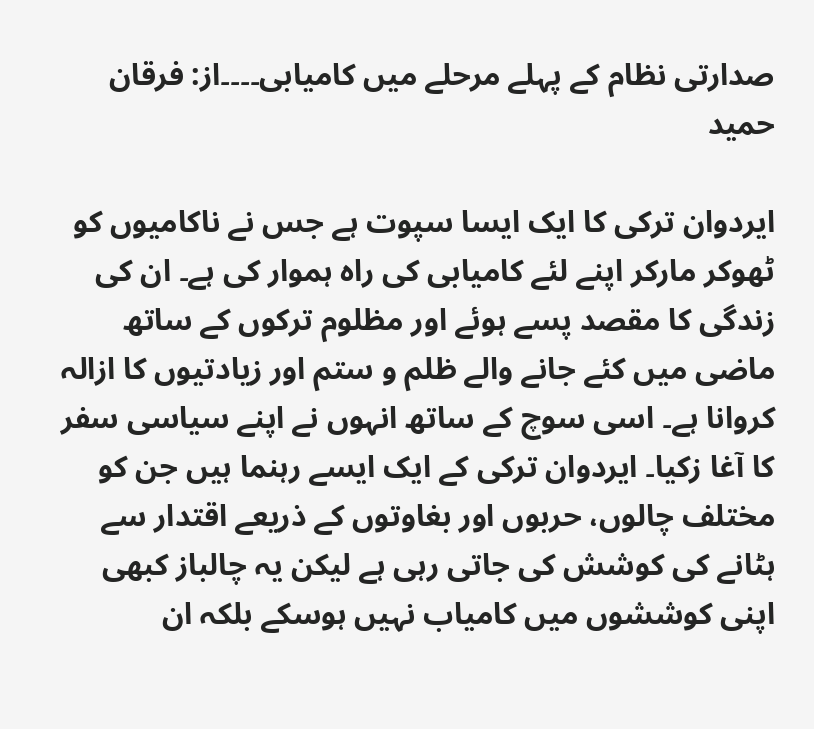صدارتی نظام کے پہلے مرحلے میں کامیابی۔۔۔۔از: فرقان حمید

ایردوان ترکی کا ایک ایسا سپوت ہے جس نے ناکامیوں کو ٹھوکر مارکر اپنے لئے کامیابی کی راہ ہموار کی ہے۔ ان کی زندگی کا مقصد پسے ہوئے اور مظلوم ترکوں کے ساتھ ماضی میں کئے جانے والے ظلم و ستم اور زیادتیوں کا ازالہ کروانا ہے۔ اسی سوچ کے ساتھ انہوں نے اپنے سیاسی سفر کا آغا زکیا۔ ایردوان ترکی کے ایک ایسے رہنما ہیں جن کو مختلف چالوں، حربوں اور بغاوتوں کے ذریعے اقتدار سے ہٹانے کی کوشش کی جاتی رہی ہے لیکن یہ چالباز کبھی اپنی کوششوں میں کامیاب نہیں ہوسکے بلکہ ان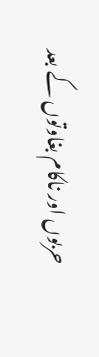حربوں اور ناکام بغاوتوں کے بعد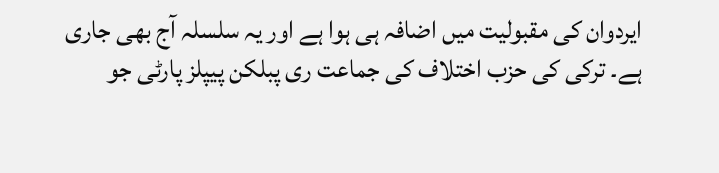ایردوان کی مقبولیت میں اضافہ ہی ہوا ہے اور یہ سلسلہ آج بھی جاری ہے۔ ترکی کی حزب اختلاف کی جماعت ری پبلکن پیپلز پارٹی جو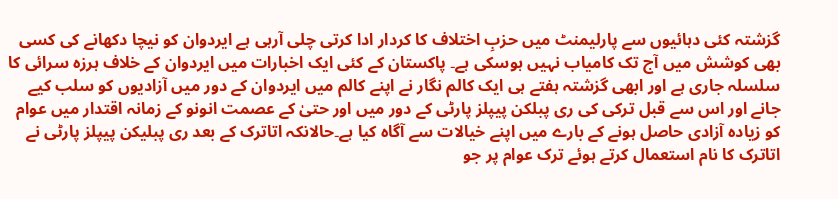گزشتہ کئی دہائیوں سے پارلیمنٹ میں حزبِ اختلاف کا کردار ادا کرتی چلی آرہی ہے ایردوان کو نیچا دکھانے کی کسی بھی کوشش میں آج تک کامیاب نہیں ہوسکی ہے۔ پاکستان کے کئی ایک اخبارات میں ایردوان کے خلاف ہرزہ سرائی کا سلسلہ جاری ہے اور ابھی گزشتہ ہفتے ہی ایک کالم نگار نے اپنے کالم میں ایردوان کے دور میں آزادیوں کو سلب کیے جانے اور اس سے قبل ترکی کی ری پبلکن پیپلز پارٹی کے دور میں اور حتیٰ کے عصمت انونو کے زمانہ اقتدار میں عوام کو زیادہ آزادی حاصل ہونے کے بارے میں اپنے خیالات سے آگاہ کیا ہے۔حالانکہ اتاترک کے بعد ری پبلیکن پیپلز پارٹی نے اتاترک کا نام استعمال کرتے ہوئے ترک عوام پر جو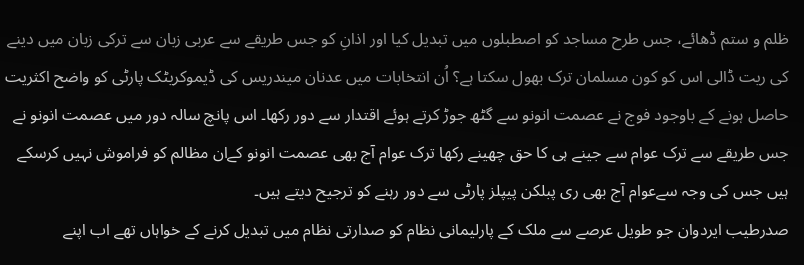ظلم و ستم ڈھائے، جس طرح مساجد کو اصطبلوں میں تبدیل کیا اور اذانِ کو جس طریقے سے عربی زبان سے ترکی زبان میں دینے کی ریت ڈالی اس کو کون مسلمان ترک بھول سکتا ہے؟ اُن انتخابات میں عدنان میندریس کی ڈیموکریٹک پارٹی کو واضح اکثریت حاصل ہونے کے باوجود فوج نے عصمت انونو سے گٹھ جوڑ کرتے ہوئے اقتدار سے دور رکھا۔ اس پانچ سالہ دور میں عصمت انونو نے جس طریقے سے ترک عوام سے جینے ہی کا حق چھینے رکھا ترک عوام آج بھی عصمت انونو کےان مظالم کو فراموش نہیں کرسکے ہیں جس کی وجہ سےعوام آج بھی ری پبلکن پیپلز پارٹی سے دور رہنے کو ترجیح دیتے ہیں۔
صدرطیب ایردوان جو طویل عرصے سے ملک کے پارلیمانی نظام کو صدارتی نظام میں تبدیل کرنے کے خواہاں تھے اب اپنے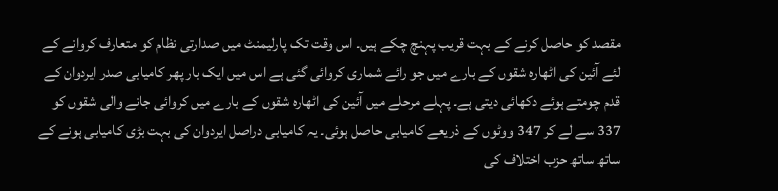مقصد کو حاصل کرنے کے بہت قریب پہنچ چکے ہیں۔ اس وقت تک پارلیمنٹ میں صدارتی نظام کو متعارف کروانے کے لئے آئین کی اٹھارہ شقوں کے بارے میں جو رائے شماری کروائی گئی ہے اس میں ایک بار پھر کامیابی صدر ایردوان کے قدم چومتے ہوئے دکھائی دیتی ہے۔ پہلے مرحلے میں آئین کی اٹھارہ شقوں کے بارے میں کروائی جانے والی شقوں کو 337 سے لے کر 347 ووٹوں کے ذریعے کامیابی حاصل ہوئی۔ یہ کامیابی دراصل ایردوان کی بہت بڑی کامیابی ہونے کے ساتھ ساتھ حزب اختلاف کی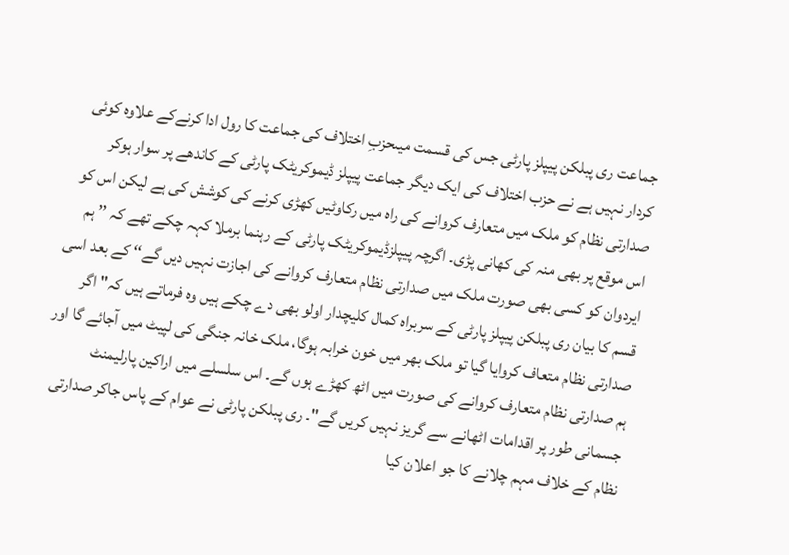جماعت ری پبلکن پیپلز پارٹی جس کی قسمت میںحزبِ اختلاف کی جماعت کا رول ادا کرنےکے علاوہ کوئی کردار نہیں ہے نے حزب اختلاف کی ایک دیگر جماعت پیپلز ڈیموکریٹک پارٹی کے کاندھے پر سوار ہوکر صدارتی نظام کو ملک میں متعارف کروانے کی راہ میں رکاوٹیں کھڑی کرنے کی کوشش کی ہے لیکن اس کو اس موقع پر بھی منہ کی کھانی پڑی۔ اگرچہ پیپلزڈیموکریٹک پارٹی کے رہنما برملا کہہ چکے تھے کہ ’’ ہم ایردوان کو کسی بھی صورت ملک میں صدارتی نظام متعارف کروانے کی اجازت نہیں دیں گے‘‘ کے بعد اسی قسم کا بیان ری پبلکن پیپلز پارٹی کے سربراہ کمال کلیچدار اولو بھی دے چکے ہیں وہ فرماتے ہیں کہ" اگر صدارتی نظام متعاف کروایا گیا تو ملک بھر میں خون خرابہ ہوگا، ملک خانہ جنگی کی لپیٹ میں آجائے گا اور ہم صدارتی نظام متعارف کروانے کی صورت میں اٹھ کھڑے ہوں گے۔ اس سلسلے میں اراکین پارلیمنٹ جسمانی طور پر اقدامات اٹھانے سے گریز نہیں کریں گے"۔ ری پبلکن پارٹی نے عوام کے پاس جاکر صدارتی نظام کے خلاف مہم چلانے کا جو اعلان کیا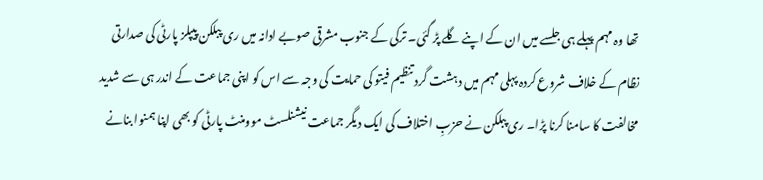تھا وہ مہم پہلے ہی جلسے میں ان کے اپنے گلے پڑ گئی۔ ترکی کے جنوب مشرقی صوبے ادانہ میں ری پبلکن پیپلز پارٹی کی صدارتی نظام کے خلاف شروع کردہ پہلی مہم میں دہشت گرد تنظیم فیتو کی حمایت کی وجہ سے اس کو اپنی جماعت کے اندر ہی سے شدید مخالفت کا سامنا کرنا پڑا۔ ری پبلکن نے حزبِ اختلاف کی ایک دیگر جماعت نیشنلسٹ موومنٹ پارٹی کو بھی اپنا ہمنوا بنانے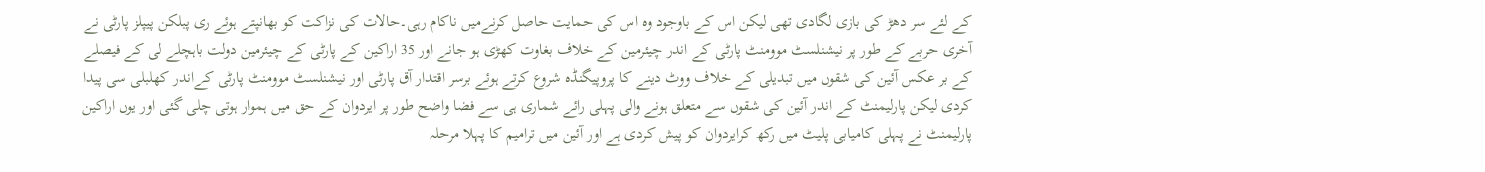کے لئے سر دھڑ کی بازی لگادی تھی لیکن اس کے باوجود وہ اس کی حمایت حاصل کرنےمیں ناکام رہی۔حالات کی نزاکت کو بھانپتے ہوئے ری پبلکن پیپلز پارٹی نے آخری حربے کے طور پر نیشنلسٹ موومنٹ پارٹی کے اندر چیئرمین کے خلاف بغاوت کھڑی ہو جانے اور 35 اراکین کے پارٹی کے چیئرمین دولت باہچلے لی کے فیصلے کے بر عکس آئین کی شقوں میں تبدیلی کے خلاف ووٹ دینے کا پروپیگنڈہ شروع کرتے ہوئے برسر اقتدار آق پارٹی اور نیشنلسٹ موومنٹ پارٹی کےاندر کھلبلی سی پیدا کردی لیکن پارلیمنٹ کے اندر آئین کی شقوں سے متعلق ہونے والی پہلی رائے شماری ہی سے فضا واضح طور پر ایردوان کے حق میں ہموار ہوتی چلی گئی اور یوں اراکین پارلیمنٹ نے پہلی کامیابی پلیٹ میں رکھ کرایردوان کو پیش کردی ہے اور آئین میں ترامیم کا پہلا مرحلہ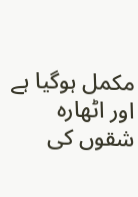مکمل ہوگیا ہے اور اٹھارہ شقوں کی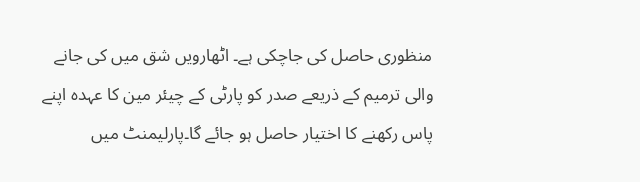منظوری حاصل کی جاچکی ہے۔ اٹھارویں شق میں کی جانے والی ترمیم کے ذریعے صدر کو پارٹی کے چیئر مین کا عہدہ اپنے پاس رکھنے کا اختیار حاصل ہو جائے گا۔پارلیمنٹ میں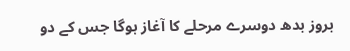بروز بدھ دوسرے مرحلے کا آغاز ہوگا جس کے دو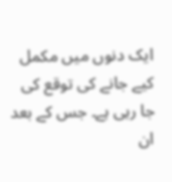ایک دنوں میں مکمل کیے جانے کی توقع کی جا رہی ہے۔ جس کے بعد ان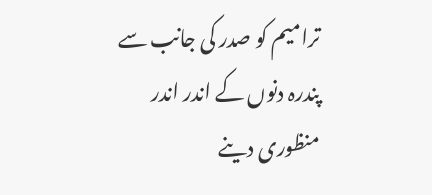ترامیم کو صدر کی جانب سے پندرہ دنوں کے اندر اندر منظوری دینے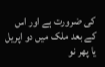کی ضرورت ہے اور اس کے بعد ملک میں دو اپریل یا پھر نو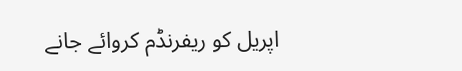اپریل کو ریفرنڈم کروائے جانے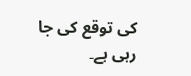کی توقع کی جا رہی ہے۔